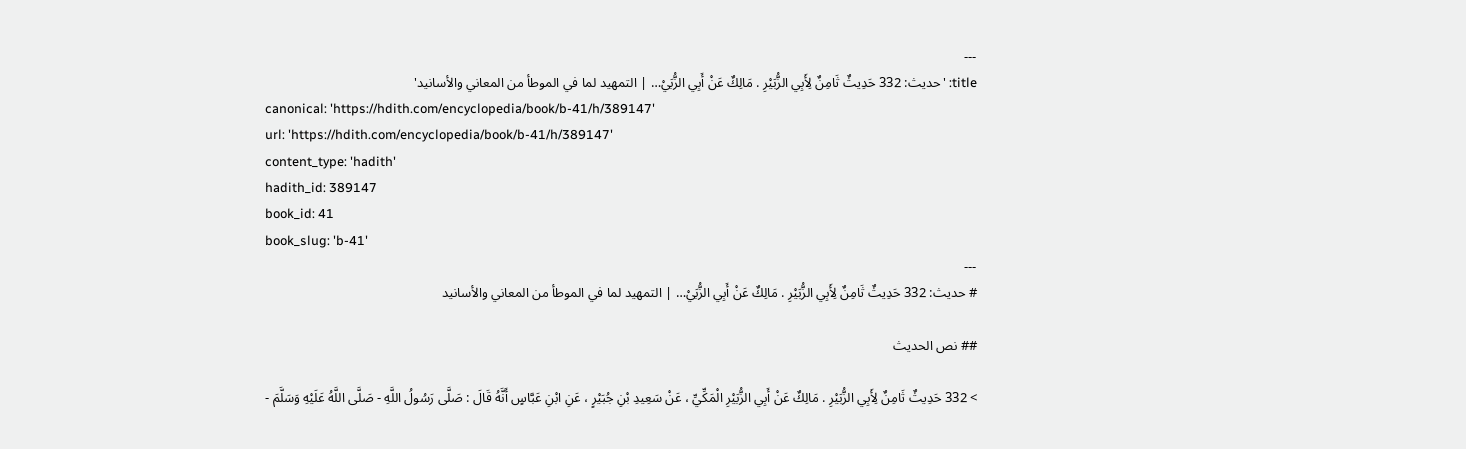---
title: 'حديث: 332 حَدِيثٌ ثَامِنٌ لِأَبِي الزُّبَيْرِ . مَالِكٌ عَنْ أَبِي الزُّبَيْ… | التمهيد لما في الموطأ من المعاني والأسانيد'
canonical: 'https://hdith.com/encyclopedia/book/b-41/h/389147'
url: 'https://hdith.com/encyclopedia/book/b-41/h/389147'
content_type: 'hadith'
hadith_id: 389147
book_id: 41
book_slug: 'b-41'
---
# حديث: 332 حَدِيثٌ ثَامِنٌ لِأَبِي الزُّبَيْرِ . مَالِكٌ عَنْ أَبِي الزُّبَيْ… | التمهيد لما في الموطأ من المعاني والأسانيد

## نص الحديث

> 332 حَدِيثٌ ثَامِنٌ لِأَبِي الزُّبَيْرِ . مَالِكٌ عَنْ أَبِي الزُّبَيْرِ الْمَكِّيِّ ، عَنْ سَعِيدِ بْنِ جُبَيْرٍ ، عَنِ ابْنِ عَبَّاسٍ أَنَّهُ قَالَ : صَلَّى رَسُولُ اللَّهِ - صَلَّى اللَّهُ عَلَيْهِ وَسَلَّمَ -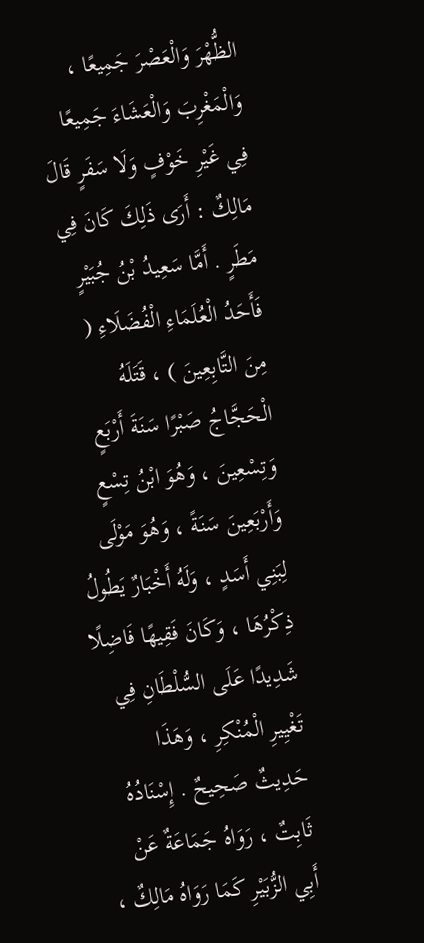الظُّهْرَ وَالْعَصْرَ جَمِيعًا ، وَالْمَغْرِبَ وَالْعَشَاءَ جَمِيعًا فِي غَيْرِ خَوْفٍ وَلَا سَفَرٍ قَالَ مَالِكٌ : أَرَى ذَلِكَ كَانَ فِي مَطَرٍ . أَمَّا سَعِيدُ بْنُ جُبَيْرٍ فَأَحَدُ الْعُلَمَاءِ الْفُضَلَاءِ ( مِنَ التَّابِعِينَ ) ، قَتَلَهُ الْحَجَّاجُ صَبْرًا سَنَةَ أَرْبَعٍ وَتِسْعِينَ ، وَهُوَ ابْنُ تِسْعٍ وَأَرْبَعِينَ سَنَةً ، وَهُوَ مَوْلَى لِبَنِي أَسَدٍ ، وَلَهُ أَخْبَارٌ يَطُولُ ذِكْرُهَا ، وَكَانَ فَقِيهًا فَاضِلًا شَدِيدًا عَلَى السُّلْطَانِ فِي تَغْيِيرِ الْمُنْكِرِ ، وَهَذَا حَدِيثٌ صَحِيحٌ . إِسْنَادُهُ ثَابِتٌ ، رَوَاهُ جَمَاعَةٌ عَنْ أَبِي الزُّبَيْرِ كَمَا رَوَاهُ مَالِكٌ ،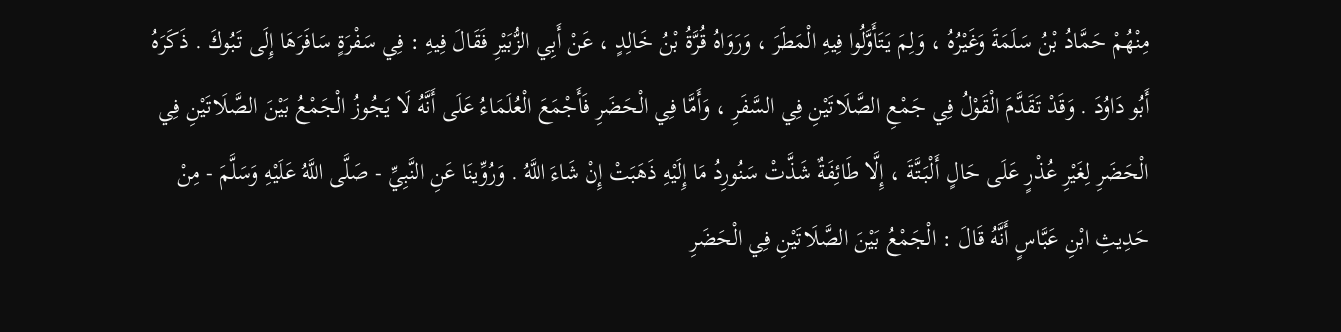مِنْهُمْ حَمَّادُ بْنُ سَلَمَةَ وَغَيْرُهُ ، وَلِمَ يَتَأَوَّلُوا فِيهِ الْمَطَرَ ، وَرَوَاهُ قُرَّةُ بْنُ خَالِدٍ ، عَنْ أَبِي الزُّبَيْرِ فَقَالَ فِيهِ : فِي سَفْرَةٍ سَافَرَهَا إِلَى تَبُوكَ . ذَكَرَهُ أَبُو دَاوُدَ . وَقَدْ تَقَدَّمَ الْقَوْلُ فِي جَمْعِ الصَّلَاتَيْنِ فِي السَّفَرِ ، وَأَمَّا فِي الْحَضَرِ فَأَجْمَعَ الْعُلَمَاءُ عَلَى أَنَّهُ لَا يَجُوزُ الْجَمْعُ بَيْنَ الصَّلَاتَيْنِ فِي الْحَضَرِ لِغَيْرِ عُذْرٍ عَلَى حَالٍ أَلْبَتَّةَ ، إِلَّا طَائِفَةٌ شَذَّتْ سَنُورِدُ مَا إِلَيْهِ ذَهَبَتْ إِنْ شَاءَ اللَّهُ . وَرُوِّينَا عَنِ النَّبِيِّ - صَلَّى اللَّهُ عَلَيْهِ وَسَلَّمَ - مِنْ حَدِيثِ ابْنِ عَبَّاسٍ أَنَّهُ قَالَ : الْجَمْعُ بَيْنَ الصَّلَاتَيْنِ فِي الْحَضَرِ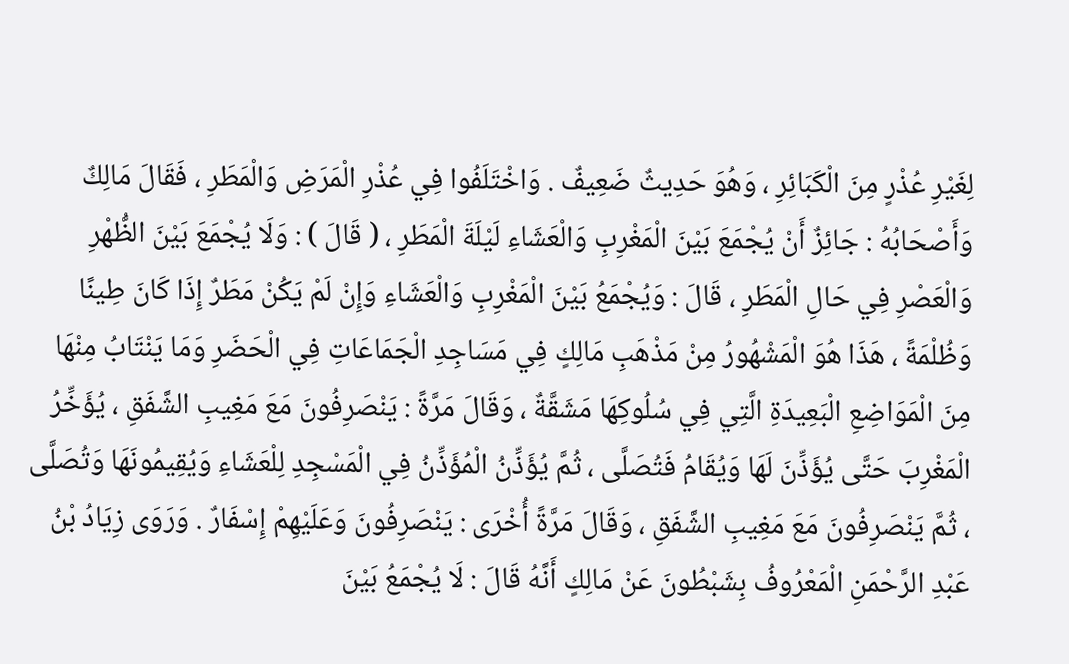لِغَيْرِ عُذْرٍ مِنَ الْكَبَائِرِ ، وَهُوَ حَدِيثٌ ضَعِيفٌ . وَاخْتَلَفُوا فِي عُذْرِ الْمَرَضِ وَالْمَطَرِ ، فَقَالَ مَالِكٌ وَأَصْحَابُهُ : جَائِزٌ أَنْ يُجْمَعَ بَيْنَ الْمَغْرِبِ وَالْعَشَاءِ لَيْلَةَ الْمَطَرِ ، ( قَالَ ) : وَلَا يُجْمَعَ بَيْنَ الظُّهْرِ وَالْعَصْرِ فِي حَالِ الْمَطَرِ ، قَالَ : وَيُجْمَعُ بَيْنَ الْمَغْرِبِ وَالْعَشَاءِ وَإِنْ لَمْ يَكُنْ مَطَرٌ إِذَا كَانَ طِينًا وَظُلْمَةً ، هَذَا هُوَ الْمَشْهُورُ مِنْ مَذْهَبِ مَالِكٍ فِي مَسَاجِدِ الْجَمَاعَاتِ فِي الْحَضَرِ وَمَا يَنْتَابُ مِنْهَا مِنَ الْمَوَاضِعِ الْبَعِيدَةِ الَّتِي فِي سُلُوكِهَا مَشَقَّةٌ ، وَقَالَ مَرَّةً : يَنْصَرِفُونَ مَعَ مَغِيبِ الشَّفَقِ ، يُؤَخِّرُ الْمَغْرِبَ حَتَّى يُؤَذِّنَ لَهَا وَيُقَامُ فَتُصَلَّى ، ثُمَّ يُؤَذِّنُ الْمُؤَذِّنُ فِي الْمَسْجِدِ لِلْعَشَاءِ وَيُقِيمُونَهَا وَتُصَلَّى ، ثُمَّ يَنْصَرِفُونَ مَعَ مَغِيبِ الشَّفَقِ ، وَقَالَ مَرَّةً أُخْرَى : يَنْصَرِفُونَ وَعَلَيْهِمْ إِسْفَارٌ . وَرَوَى زِيَادُ بْنُ عَبْدِ الرَّحْمَنِ الْمَعْرُوفُ بِشَبْطُونَ عَنْ مَالِكٍ أَنَّهُ قَالَ : لَا يُجْمَعُ بَيْنَ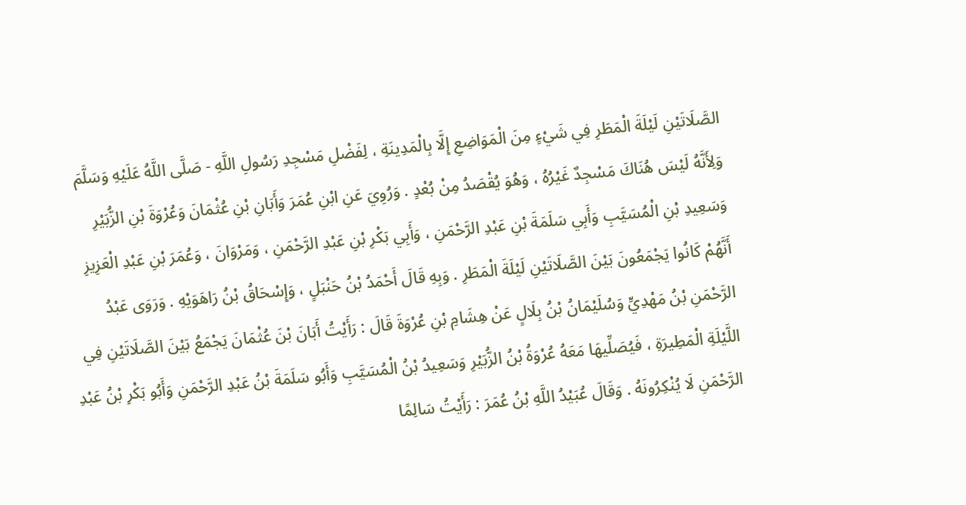الصَّلَاتَيْنِ لَيْلَةَ الْمَطَرِ فِي شَيْءٍ مِنَ الْمَوَاضِعِ إِلَّا بِالْمَدِينَةِ ، لِفَضْلِ مَسْجِدِ رَسُولِ اللَّهِ - صَلَّى اللَّهُ عَلَيْهِ وَسَلَّمَ وَلِأَنَّهُ لَيْسَ هُنَاكَ مَسْجِدٌ غَيْرُهُ ، وَهُوَ يُقْصَدُ مِنْ بُعْدٍ . وَرُوِيَ عَنِ ابْنِ عُمَرَ وَأَبَانِ بْنِ عُثْمَانَ وَعُرْوَةَ بْنِ الزُّبَيْرِ وَسَعِيدِ بْنِ الْمُسَيَّبِ وَأَبِي سَلَمَةَ بْنِ عَبْدِ الرَّحْمَنِ ، وَأَبِي بَكْرِ بْنِ عَبْدِ الرَّحْمَنِ ، وَمَرْوَانَ ، وَعُمَرَ بْنِ عَبْدِ الْعَزِيزِ أَنَّهُمْ كَانُوا يَجْمَعُونَ بَيْنَ الصَّلَاتَيْنِ لَيْلَةَ الْمَطَرِ . وَبِهِ قَالَ أَحْمَدُ بْنُ حَنْبَلٍ ، وَإِسْحَاقُ بْنُ رَاهَوَيْهِ . وَرَوَى عَبْدُ الرَّحْمَنِ بْنُ مَهْدِيٍّ وَسُلَيْمَانُ بْنُ بِلَالٍ عَنْ هِشَامِ بْنِ عُرْوَةَ قَالَ : رَأَيْتُ أَبَانَ بْنَ عُثْمَانَ يَجْمَعُ بَيْنَ الصَّلَاتَيْنِ فِي اللَّيْلَةِ الْمَطِيرَةِ ، فَيُصَلِّيهَا مَعَهُ عُرْوَةُ بْنُ الزُّبَيْرِ وَسَعِيدُ بْنُ الْمُسَيَّبِ وَأَبُو سَلَمَةَ بْنُ عَبْدِ الرَّحْمَنِ وَأَبُو بَكْرِ بْنُ عَبْدِ الرَّحْمَنِ لَا يُنْكِرُونَهُ . وَقَالَ عُبَيْدُ اللَّهِ بْنُ عُمَرَ : رَأَيْتُ سَالِمًا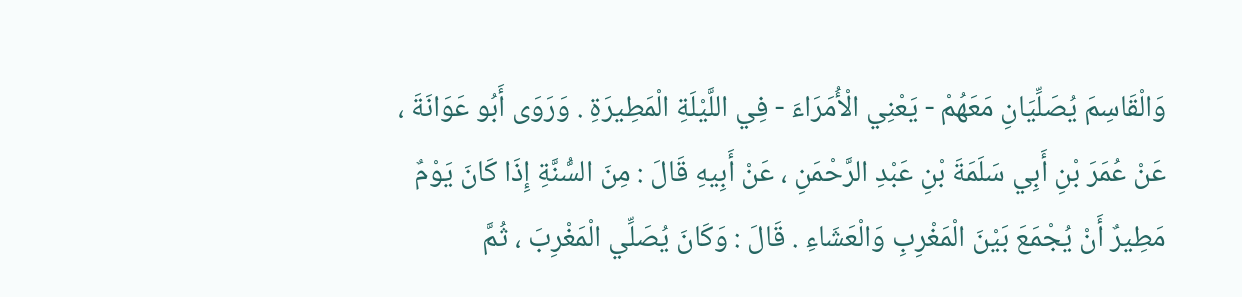وَالْقَاسِمَ يُصَلِّيَانِ مَعَهُمْ - يَعْنِي الْأُمَرَاءَ - فِي اللَّيْلَةِ الْمَطِيرَةِ . وَرَوَى أَبُو عَوَانَةَ ، عَنْ عُمَرَ بْنِ أَبِي سَلَمَةَ بْنِ عَبْدِ الرَّحْمَنِ ، عَنْ أَبِيهِ قَالَ : مِنَ السُّنَّةِ إِذَا كَانَ يَوْمٌ مَطِيرٌ أَنْ يُجْمَعَ بَيْنَ الْمَغْرِبِ وَالْعَشَاءِ . قَالَ : وَكَانَ يُصَلِّي الْمَغْرِبَ ، ثُمَّ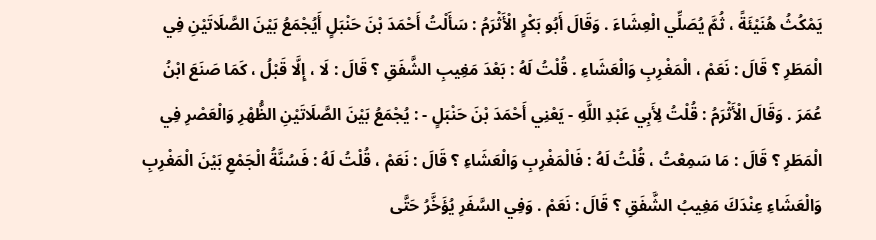يَمْكُثُ هُنَيْئَةً ، ثُمَّ يُصَلِّي الْعِشَاءَ . وَقَالَ أَبُو بَكْرٍ الْأَثْرَمُ : سَأَلْتُ أَحْمَدَ بْنَ حَنْبَلٍ أَيُجْمَعُ بَيْنَ الصَّلَاتَيْنِ فِي الْمَطَرِ ؟ قَالَ : نَعَمْ ، الْمَغْرِبِ وَالْعَشَاءِ . قُلْتُ لَهُ : بَعْدَ مَغِيبِ الشَّفَقِ ؟ قَالَ : لَا ، إِلَّا قَبْلُ ، كَمَا صَنَعَ ابْنُ عُمَرَ . وَقَالَ الْأَثْرَمُ : قُلْتُ لِأَبِي عَبْدِ اللَّهِ - يَعْنِي أَحْمَدَ بْنَ حَنْبَلٍ - : يُجْمَعُ بَيْنَ الصَّلَاتَيْنِ الظُّهْرِ وَالْعَصْرِ فِي الْمَطَرِ ؟ قَالَ : مَا سَمِعْتُ ، قُلْتُ لَهُ : فَالْمَغْرِبِ وَالْعَشَاءِ ؟ قَالَ : نَعَمْ ، قُلْتُ لَهُ : فَسُنَّةُ الْجَمْعِ بَيْنَ الْمَغْرِبِ وَالْعَشَاءِ عِنْدَكَ مَغِيبُ الشَّفَقِ ؟ قَالَ : نَعَمْ . وَفِي السَّفَرِ يُؤَخَّرُ حَتَّى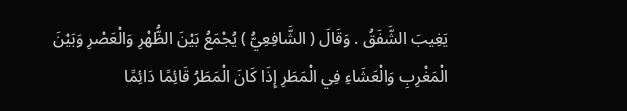يَغِيبَ الشَّفَقُ . وَقَالَ ( الشَّافِعِيُّ ) يُجْمَعُ بَيْنَ الظُّهْرِ وَالْعَصْرِ وَبَيْنَ الْمَغْرِبِ وَالْعَشَاءِ فِي الْمَطَرِ إِذَا كَانَ الْمَطَرُ قَائِمًا دَائِمًا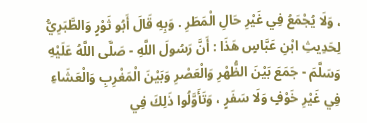، وَلَا يُجْمَعُ فِي غَيْرِ حَالِ الْمَطَرِ . وَبِهِ قَالَ أَبُو ثَوْرٍ وَالطَّبَرِيُّ لِحَدِيثِ ابْنِ عَبَّاسٍ هَذَا : أَنَّ رَسُولَ اللَّهِ - صَلَّى اللَّهُ عَلَيْهِ وَسَلَّمَ - جَمَعَ بَيْنَ الظُّهْرِ وَالْعَصْرِ وَبَيْنَ الْمَغْرِبِ وَالْعَشَاءِ فِي غَيْرِ خَوْفٍ وَلَا سَفَرٍ ، وَتَأَوَّلُوا ذَلِكَ فِي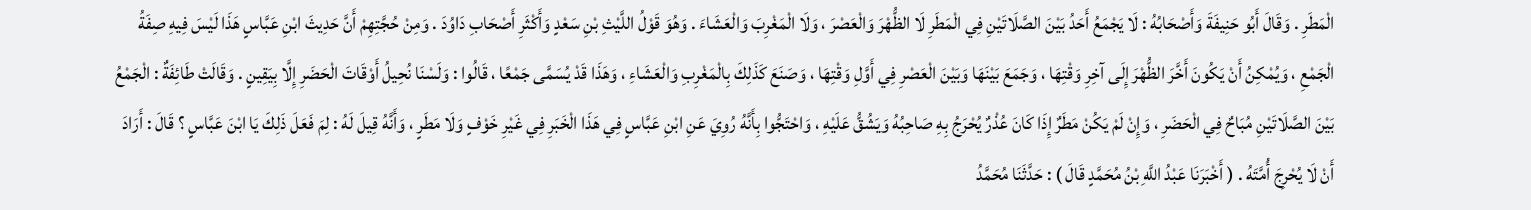الْمَطَرِ . وَقَالَ أَبُو حَنِيفَةَ وَأَصْحَابُهُ : لَا يَجْمَعُ أَحَدُ بَيْنَ الصَّلَاتَيْنِ فِي الْمَطَرِ لَا الظُّهْرَ وَالْعَصْرَ ، وَلَا الْمَغْرِبَ وَالْعَشَاءَ . وَهُوَ قَوْلُ اللَّيْثِ بْنِ سَعْدٍ وَأَكْثَرِ أَصْحَابِ دَاوُدَ . وَمِنْ حُجَّتِهِمْ أَنَّ حَدِيثَ ابْنِ عَبَّاسٍ هَذَا لَيْسَ فِيهِ صِفَةُ الْجَمْعِ ، وَيُمْكِنُ أَنْ يَكُونَ أَخَّرَ الظُّهْرَ إِلَى آخِرِ وَقْتِهَا ، وَجَمَعَ بَيْنَهَا وَبَيْنَ الْعَصْرِ فِي أَوَّلِ وَقْتِهَا ، وَصَنَعَ كَذَلِكَ بِالْمَغْرِبِ وَالْعَشَاءِ ، وَهَذَا قَدْ يُسَمَّى جَمْعًا ، قَالُوا : وَلَسْنَا نُحِيلُ أَوْقَاتَ الْحَضَرِ إِلَّا بِيَقِينٍ . وَقَالَتْ طَائِفَةٌ : الْجَمْعُ بَيْنَ الصَّلَاتَيْنِ مُبَاحٌ فِي الْحَضَرِ ، وَإِنْ لَمْ يَكُنْ مَطَرٌ إِذَا كَانَ عُذْرٌ يُحْرَجُ بِهِ صَاحِبُهُ وَيَشُقُّ عَلَيْهِ ، وَاحْتَجُّوا بِأَنَّهُ رُوِيَ عَنِ ابْنِ عَبَّاسٍ فِي هَذَا الْخَبَرِ فِي غَيْرِ خَوْفٍ وَلَا مَطَرٍ ، وَأَنَّهُ قِيلَ لَهُ : لِمَ فَعَلَ ذَلِكَ يَا ابْنَ عَبَّاسٍ ؟ قَالَ : أَرَادَ أَنْ لَا يُحْرِجَ أُمَّتَهُ . ( أَخْبَرَنَا عَبْدُ اللَّهِ بْنُ مُحَمَّدٍ قَالَ ) : حَدَّثَنَا مُحَمَّدُ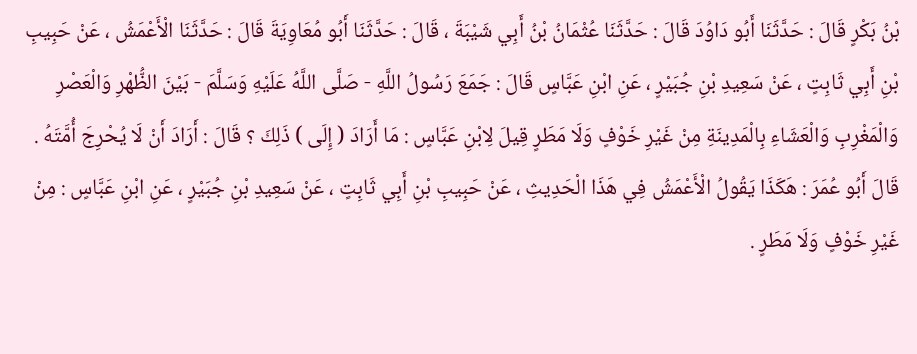بْنُ بَكْرٍ قَالَ : حَدَّثَنَا أَبُو دَاوُدَ قَالَ : حَدَّثَنَا عُثْمَانُ بْنُ أَبِي شَيْبَةَ ، قَالَ : حَدَّثَنَا أَبُو مُعَاوِيَةَ قَالَ : حَدَّثَنَا الْأَعْمَشُ ، عَنْ حَبِيبِ بْنِ أَبِي ثَابِتٍ ، عَنْ سَعِيدِ بْنِ جُبَيْرٍ ، عَنِ ابْنِ عَبَّاسٍ قَالَ : جَمَعَ رَسُولُ اللَّهِ - صَلَّى اللَّهُ عَلَيْهِ وَسَلَّمَ - بَيْنَ الظُّهْرِ وَالْعَصْرِ وَالْمَغْرِبِ وَالْعَشَاءِ بِالْمَدِينَةِ مِنْ غَيْرِ خَوْفٍ وَلَا مَطَرٍ قِيلَ لِابْنِ عَبَّاسٍ : مَا أَرَادَ ( إِلَى ) ذَلِكَ ؟ قَالَ : أَرَادَ أَنْ لَا يُحْرِجَ أُمَّتَهُ . قَالَ أَبُو عُمَرَ : هَكَذَا يَقُولُ الْأَعْمَشُ فِي هَذَا الْحَدِيثِ ، عَنْ حَبِيبِ بْنِ أَبِي ثَابِتٍ ، عَنْ سَعِيدِ بْنِ جُبَيْرٍ ، عَنِ ابْنِ عَبَّاسٍ : مِنْ غَيْرِ خَوْفٍ وَلَا مَطَرٍ .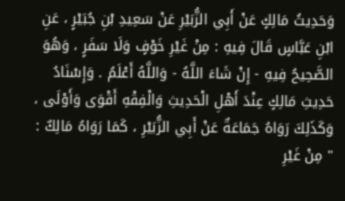وَحَدِيثُ مَالِكٍ عَنْ أَبِي الزُّبَيْرِ عَنْ سَعِيدِ بْنِ جُبَيْرٍ ، عَنِ ابْنِ عَبَّاسٍ قَالَ فِيهِ : مِنْ غَيْرِ خَوْفٍ وَلَا سَفَرٍ ، وَهُوَ الصَّحِيحُ فِيهِ - إِنْ شَاءَ اللَّهُ - وَاللَّهُ أَعْلَمُ . وَإِسْنَادُ حَدِيثِ مَالِكٍ عِنْدَ أَهْلِ الْحَدِيثِ وَالْفِقْهِ أَقْوَى وَأَوْلَى ، وَكَذَلِكَ رَوَاهُ جَمَاعَةٌ عَنْ أَبِي الزُّبَيْرِ ، كَمَا رَوَاهُ مَالِكٌ : " مِنْ غَيْرِ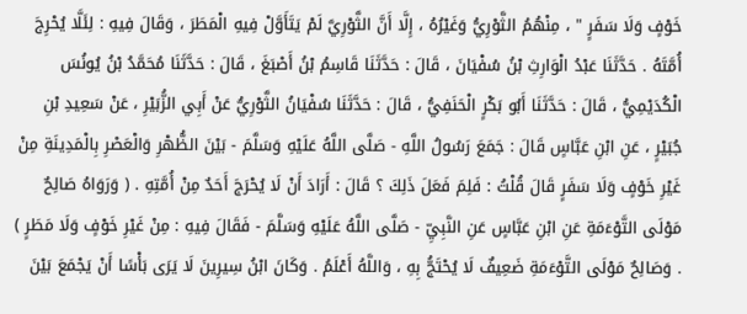خَوْفٍ وَلَا سَفَرٍ " ، مِنْهُمُ الثَّوْرِيُّ وَغَيْرُهُ ، إِلَّا أَنَّ الثَّوْرِيَّ لَمْ يَتَأَوَّلْ فِيهِ الْمَطَرَ ، وَقَالَ فِيهِ : لِئَلَّا يُحْرِجَ أُمَّتَهُ . حَدَّثَنَا عَبْدُ الْوَارِثِ بْنُ سُفْيَانَ ، قَالَ : حَدَّثَنَا قَاسِمُ بْنُ أَصْبَغَ ، قَالَ : حَدَّثَنَا مُحَمَّدُ بْنُ يُونُسَ الْكُدَيْمِيُّ ، قَالَ : حَدَّثَنَا أَبُو بَكْرٍ الْحَنَفِيُّ ، قَالَ : حَدَّثَنَا سُفْيَانُ الثَّوْرِيُّ عَنْ أَبِي الزُّبَيْرِ ، عَنْ سَعِيدِ بْنِ جُبَيْرٍ ، عَنِ ابْنِ عَبَّاسٍ قَالَ : جَمَعَ رَسُولُ اللَّهِ - صَلَّى اللَّهُ عَلَيْهِ وَسَلَّمَ - بَيْنَ الظُّهْرِ وَالْعَصْرِ بِالْمَدِينَةِ مِنْ غَيْرِ خَوْفٍ وَلَا سَفَرٍ قَالَ قُلْتُ : فَلِمَ فَعَلَ ذَلِكَ ؟ قَالَ : أَرَادَ أَنْ لَا يُحْرَجَ أَحَدٌ مِنْ أُمَّتِهِ . ( وَرَوَاهُ صَالِحٌ مَوْلَى التَّوْءَمَةِ عَنِ ابْنِ عَبَّاسٍ عَنِ النَّبِيِّ - صَلَّى اللَّهُ عَلَيْهِ وَسَلَّمَ - فَقَالَ فِيهِ : مِنْ غَيْرِ خَوْفٍ وَلَا مَطَرٍ ) . وَصَالِحٌ مَوْلَى التَّوْءَمَةِ ضَعِيفٌ لَا يُحْتَجُّ بِهِ ، وَاللَّهُ أَعْلَمُ . وَكَانَ ابْنُ سِيرِينَ لَا يَرَى بَأْسًا أَنْ يَجْمَعَ بَيْنَ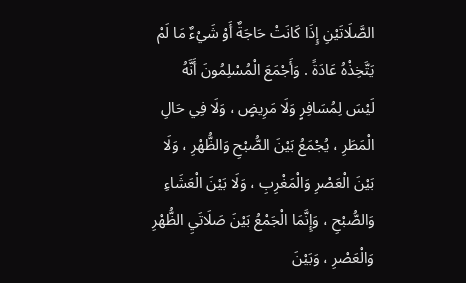الصَّلَاتَيْنِ إِذَا كَانَتْ حَاجَةٌ أَوْ شَيْءٌ مَا لَمْ يَتَّخِذْهُ عَادَةً . وَأَجْمَعَ الْمُسْلِمُونَ أَنَّهُ لَيْسَ لِمُسَافِرٍ وَلَا مَرِيضٍ ، وَلَا فِي حَالِ الْمَطَرِ ، يُجْمَعُ بَيْنَ الصُّبْحِ وَالظُّهْرِ ، وَلَا بَيْنَ الْعَصْرِ وَالْمَغْرِبِ ، وَلَا بَيْنَ الْعَشَاءِ وَالصُّبْحِ ، وَإِنَّمَا الْجَمْعُ بَيْنَ صَلَاتَيِ الظُّهْرِ وَالْعَصْرِ ، وَبَيْنَ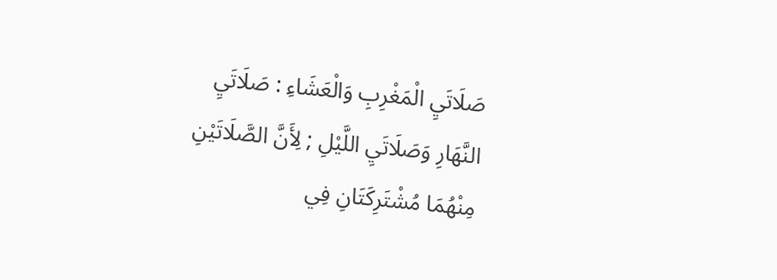صَلَاتَيِ الْمَغْرِبِ وَالْعَشَاءِ : صَلَاتَيِ النَّهَارِ وَصَلَاتَيِ اللَّيْلِ ; لِأَنَّ الصَّلَاتَيْنِ مِنْهُمَا مُشْتَرِكَتَانِ فِي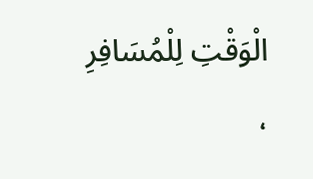الْوَقْتِ لِلْمُسَافِرِ ،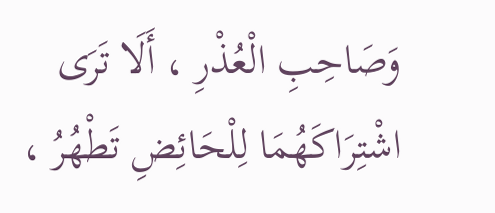وَصَاحِبِ الْعُذْرِ ، أَلَا تَرَى اشْتِرَاكَهُمَا لِلْحَائِضِ تَطْهُرُ ،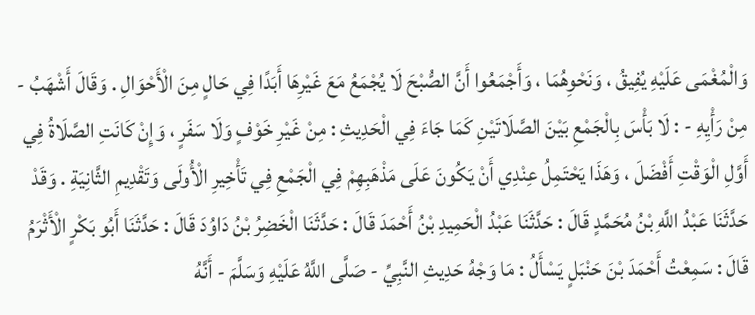وَالْمُغْمَى عَلَيْهِ يُفِيقُ ، وَنَحْوِهُمَا ، وَأَجْمَعُوا أَنَّ الصُّبْحَ لَا يُجْمَعُ مَعَ غَيْرِهَا أَبَدًا فِي حَالٍ مِنَ الْأَحْوَالِ . وَقَالَ أَشْهَبُ - مِنْ رَأْيِهِ - : لَا بَأْسَ بِالْجَمْعِ بَيْنَ الصَّلَاتَيْنِ كَمَا جَاءَ فِي الْحَدِيثِ : مِنْ غَيْرِ خَوْفٍ وَلَا سَفَرٍ ، وَإِنْ كَانَتِ الصَّلَاةُ فِي أَوَّلِ الْوَقْتِ أَفْضَلَ ، وَهَذَا يَحْتَمِلُ عِنْدِي أَنْ يَكُونَ عَلَى مَذْهَبِهِمْ فِي الْجَمْعِ فِي تَأْخِيرِ الْأُولَى وَتَقْدِيمِ الثَّانِيَةِ . وَقَدْ حَدَّثَنَا عَبْدُ اللَّهِ بْنُ مُحَمَّدٍ قَالَ : حَدَّثَنَا عَبْدُ الْحَمِيدِ بْنُ أَحْمَدَ قَالَ : حَدَّثَنَا الْخَضِرُ بْنُ دَاوُدَ قَالَ : حَدَّثَنَا أَبُو بَكْرٍ الْأَثْرَمُ قَالَ : سَمِعْتُ أَحْمَدَ بْنَ حَنْبَلٍ يَسْأَلُ : مَا وَجْهُ حَدِيثِ النَّبِيِّ - صَلَّى اللَّهُ عَلَيْهِ وَسَلَّمَ - أَنَّهُ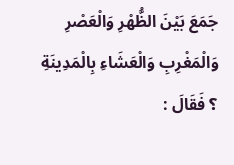جَمَعَ بَيْنَ الظُّهْرِ وَالْعَصْرِ وَالْمَغْرِبِ وَالْعَشَاءِ بِالْمَدِينَةِ ؟ فَقَالَ :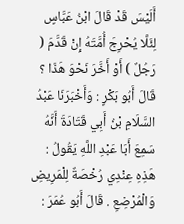أَلَيْسَ قَدْ قَالَ ابْنُ عَبَّاسٍ لِئَلَّا يُحْرِجَ أُمَّتَهُ إِنْ قَدَّمَ ( رَجُلٌ ) أَوْ أَخَّرَ نَحْوَ هَذَا ؟ قَالَ أَبُو بَكْرٍ : وَأَخْبَرَنَا عَبْدُ السَّلَامِ بْنُ أَبِي قَتَادَةَ أَنَّهُ سَمِعَ أَبَا عَبْدِ اللَّهِ يَقُولُ : هَذِهِ عِنْدِي رُخْصَةٌ لِلْمَرِيضِ وَالْمُرْضِعِ . قَالَ أَبُو عُمَرَ :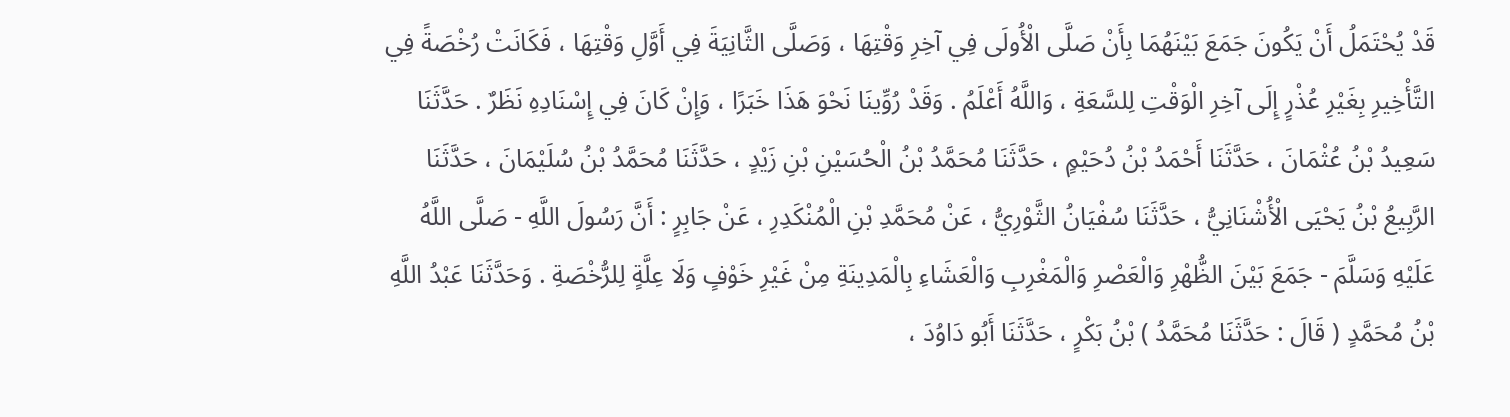قَدْ يُحْتَمَلُ أَنْ يَكُونَ جَمَعَ بَيْنَهُمَا بِأَنْ صَلَّى الْأُولَى فِي آخِرِ وَقْتِهَا ، وَصَلَّى الثَّانِيَةَ فِي أَوَّلِ وَقْتِهَا ، فَكَانَتْ رُخْصَةً فِي التَّأْخِيرِ بِغَيْرِ عُذْرٍ إِلَى آخِرِ الْوَقْتِ لِلسَّعَةِ ، وَاللَّهُ أَعْلَمُ . وَقَدْ رُوِّينَا نَحْوَ هَذَا خَبَرًا ، وَإِنْ كَانَ فِي إِسْنَادِهِ نَظَرٌ . حَدَّثَنَا سَعِيدُ بْنُ عُثْمَانَ ، حَدَّثَنَا أَحْمَدُ بْنُ دُحَيْمٍ ، حَدَّثَنَا مُحَمَّدُ بْنُ الْحُسَيْنِ بْنِ زَيْدٍ ، حَدَّثَنَا مُحَمَّدُ بْنُ سُلَيْمَانَ ، حَدَّثَنَا الرَّبِيعُ بْنُ يَحْيَى الْأُشْنَانِيُّ ، حَدَّثَنَا سُفْيَانُ الثَّوْرِيُّ ، عَنْ مُحَمَّدِ بْنِ الْمُنْكَدِرِ ، عَنْ جَابِرٍ : أَنَّ رَسُولَ اللَّهِ - صَلَّى اللَّهُ عَلَيْهِ وَسَلَّمَ - جَمَعَ بَيْنَ الظُّهْرِ وَالْعَصْرِ وَالْمَغْرِبِ وَالْعَشَاءِ بِالْمَدِينَةِ مِنْ غَيْرِ خَوْفٍ وَلَا عِلَّةٍ لِلرُّخْصَةِ . وَحَدَّثَنَا عَبْدُ اللَّهِ بْنُ مُحَمَّدٍ ( قَالَ : حَدَّثَنَا مُحَمَّدُ ) بْنُ بَكْرٍ ، حَدَّثَنَا أَبُو دَاوُدَ ،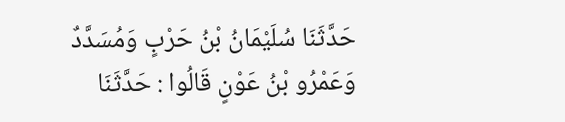حَدَّثَنَا سُلَيْمَانُ بْنُ حَرْبٍ وَمُسَدَّدٌ وَعَمْرُو بْنُ عَوْنٍ قَالُوا : حَدَّثَنَا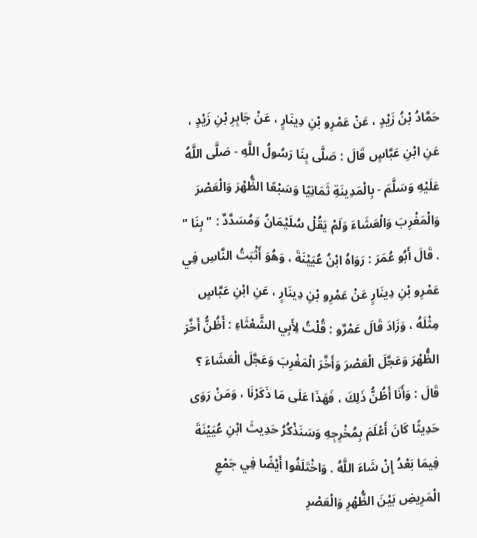حَمَّادُ بْنُ زَيْدٍ ، عَنْ عَمْرِو بْنِ دِينَارٍ ، عَنْ جَابِرِ بْنِ زَيْدٍ ، عَنِ ابْنِ عَبَّاسٍ قَالَ : صَلَّى بِنَا رَسُولُ اللَّهِ - صَلَّى اللَّهُ عَلَيْهِ وَسَلَّمَ - بِالْمَدِينَةِ ثَمَانِيًا وَسَبْعًا الظُّهْرَ وَالْعَصْرَ وَالْمَغْرِبَ وَالْعَشَاءَ وَلَمْ يَقُلْ سُلَيْمَانُ وَمُسَدَّدٌ : " بِنَا " . قَالَ أَبُو عُمَرَ : رَوَاهُ ابْنُ عُيَيْنَةَ ، وَهُوَ أَثْبَتُ النَّاسِ فِي عَمْرِو بْنِ دِينَارٍ عَنْ عَمْرِو بْنِ دِينَارٍ ، عَنِ ابْنِ عَبَّاسٍ مِثْلَهُ ، وَزَادَ قَالَ عَمْرٌو : قُلْتُ لِأَبِي الشَّعْثَاءِ : أَظُنُّ أَخَّرَ الظُّهْرَ وَعَجَّلَ الْعَصْرَ وَأَخَّرَ الْمَغْرِبَ وَعَجَّلَ الْعَشَاءَ ؟ قَالَ : وَأَنَا أَظُنُّ ذَلِكَ ، فَهَذَا عَلَى مَا ذَكَرْنَا ، وَمَنْ رَوَى حَدِيثًا كَانَ أَعْلَمَ بِمُخْرِجِهِ وَسَنَذْكُرُ حَدِيثَ ابْنِ عُيَيْنَةَ فِيمَا بَعْدُ إِنْ شَاءَ اللَّهُ . وَاخْتَلَفُوا أَيْضًا فِي جَمْعِ الْمَرِيضِ بَيْنَ الظُّهْرِ وَالْعَصْرِ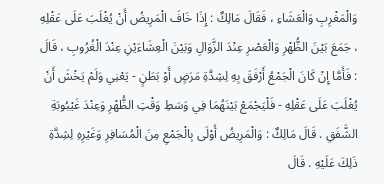وَالْمَغْرِبِ وَالْعَشَاءِ ، فَقَالَ مَالِكٌ : إِذَا خَافَ الْمَرِيضُ أَنْ يُغْلَبَ عَلَى عَقْلِهِ ، جَمَعَ بَيْنَ الظُّهْرِ وَالْعَصْرِ عِنْدَ الزَّوَالِ وَبَيْنَ الْعِشَاءَيْنِ عِنْدَ الْغُرُوبِ ، قَالَ : فَأَمَّا إِنْ كَانَ الْجَمْعُ أَرْفَقَ بِهِ لِشِدَّةِ مَرَضٍ أَوْ بَطَنٍ - يَعْنِي وَلَمْ يَخْشَ أَنْ يُغْلَبَ عَلَى عَقْلِهِ - فَلْيَجْمَعْ بَيْنَهُمَا فِي وَسَطِ وَقْتِ الظُّهْرِ وَعِنْدَ غَيْبُوبَةِ الشَّفَقِ . قَالَ مَالِكٌ : وَالْمَرِيضُ أَوْلَى بِالْجَمْعِ مِنَ الْمُسَافِرِ وَغَيْرِهِ لِشِدَّةِ ذَلِكَ عَلَيْهِ . قَالَ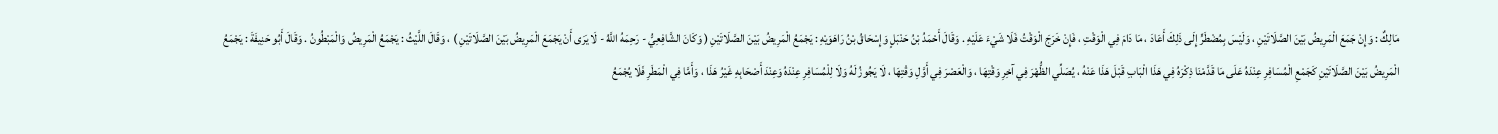مَالِكٌ : وَإِنْ جَمَعَ الْمَرِيضُ بَيْنَ الصَّلَاتَيْنِ ، وَلَيْسَ بِمُضْطَرٍّ إِلَى ذَلِكَ أَعَادَ ، مَا دَامَ فِي الْوَقْتِ ، فَإِنْ خَرَجَ الْوَقْتُ فَلَا شَيْءَ عَلَيْهِ . وَقَالَ أَحْمَدُ بْنُ حَنْبَلٍ وَإِسْحَاقُ بْنُ رَاهَوَيْهِ : يَجْمَعُ الْمَرِيضُ بَيْنَ الصَّلَاتَيْنِ ( وَكَانَ الشَّافِعِيُّ - رَحِمَهُ اللَّهُ - لَا يَرَى أَنْ يَجْمَعَ الْمَرِيضُ بَيْنَ الصَّلَاتَيْنِ ) ، وَقَالَ اللَّيْثُ : يَجْمَعُ الْمَرِيضُ وَالْمَبْطُونُ . وَقَالَ أَبُو حَنِيفَةَ : يَجْمَعُ الْمَرِيضُ بَيْنَ الصَّلَاتَيْنِ كَجَمْعِ الْمُسَافِرِ عِنْدَهُ عَلَى مَا قَدَّمْنَا ذِكْرَهُ فِي هَذَا الْبَابِ قَبْلَ هَذَا عَنْهُ ، يُصَلِّي الظُّهْرَ فِي آخِرِ وَقْتِهَا ، وَالْعَصْرَ فِي أَوَّلِ وَقْتِهَا ، لَا يَجُوزُ لَهُ وَلَا لِلْمُسَافِرِ عِنْدَهُ وَعِنْدَ أَصْحَابِهِ غَيْرُ هَذَا ، وَأَمَّا فِي الْمَطَرِ فَلَا يُجْمَعُ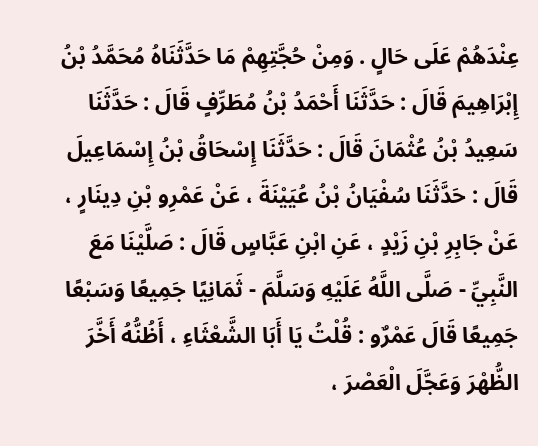عِنْدَهُمْ عَلَى حَالٍ . وَمِنْ حُجَّتِهِمْ مَا حَدَّثَنَاهُ مُحَمَّدُ بْنُ إِبْرَاهِيمَ قَالَ : حَدَّثَنَا أَحْمَدُ بْنُ مُطَرِّفٍ قَالَ : حَدَّثَنَا سَعِيدُ بْنُ عُثْمَانَ قَالَ : حَدَّثَنَا إِسْحَاقُ بْنُ إِسْمَاعِيلَ قَالَ : حَدَّثَنَا سُفْيَانُ بْنُ عُيَيْنَةَ ، عَنْ عَمْرِو بْنِ دِينَارٍ ، عَنْ جَابِرِ بْنِ زَيْدٍ ، عَنِ ابْنِ عَبَّاسٍ قَالَ : صَلَّيْنَا مَعَ النَّبِيِّ - صَلَّى اللَّهُ عَلَيْهِ وَسَلَّمَ - ثَمَانِيًا جَمِيعًا وَسَبْعًا جَمِيعًا قَالَ عَمْرٌو : قُلْتُ يَا أَبَا الشَّعْثَاءِ ، أَظُنُّهُ أَخَّرَ الظُّهْرَ وَعَجَّلَ الْعَصْرَ ،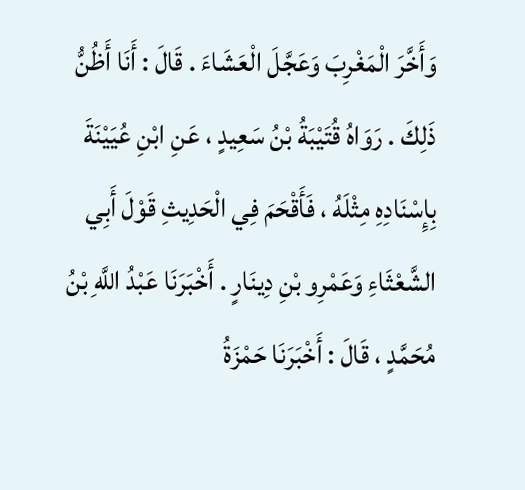وَأَخَّرَ الْمَغْرِبَ وَعَجَّلَ الْعَشَاءَ . قَالَ : أَنَا أَظُنُّ ذَلِكَ . رَوَاهُ قُتَيْبَةُ بْنُ سَعِيدٍ ، عَنِ ابْنِ عُيَيْنَةَ بِإِسْنَادِهِ مِثْلَهُ ، فَأَقْحَمَ فِي الْحَدِيثِ قَوْلَ أَبِي الشَّعْثَاءِ وَعَمْرِو بْنِ دِينَارٍ . أَخْبَرَنَا عَبْدُ اللَّهِ بْنُ مُحَمَّدٍ ، قَالَ : أَخْبَرَنَا حَمْزَةُ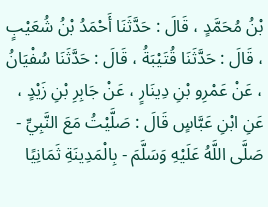بْنُ مُحَمَّدٍ ، قَالَ : حَدَّثَنَا أَحْمَدُ بْنُ شُعَيْبٍ ، قَالَ : حَدَّثَنَا قُتَيْبَةُ ، قَالَ : حَدَّثَنَا سُفْيَانُ ، عَنْ عَمْرِو بْنِ دِينَارٍ ، عَنْ جَابِرِ بْنِ زَيْدٍ ، عَنِ ابْنِ عَبَّاسٍ قَالَ : صَلَّيْتُ مَعَ النَّبِيِّ - صَلَّى اللَّهُ عَلَيْهِ وَسَلَّمَ - بِالْمَدِينَةِ ثَمَانِيًا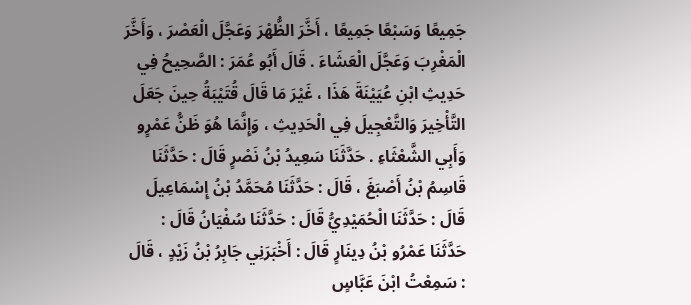جَمِيعًا وَسَبْعًا جَمِيعًا ، أَخَّرَ الظُّهْرَ وَعَجَّلَ الْعَصْرَ ، وَأَخَّرَ الْمَغْرِبَ وَعَجَّلَ الْعَشَاءَ . قَالَ أَبُو عُمَرَ : الصَّحِيحُ فِي حَدِيثِ ابْنِ عُيَيْنَةَ هَذَا ، غَيْرَ مَا قَالَ قُتَيْبَةُ حِينَ جَعَلَ التَّأْخِيرَ وَالتَّعْجِيلَ فِي الْحَدِيثِ ، وَإِنَّمَا هُوَ ظَنُّ عَمْرٍو وَأَبِي الشَّعْثَاءِ . حَدَّثَنَا سَعِيدُ بْنُ نَصْرٍ قَالَ : حَدَّثَنَا قَاسِمُ بْنُ أَصْبَغَ ، قَالَ : حَدَّثَنَا مُحَمَّدُ بْنُ إِسْمَاعِيلَ قَالَ : حَدَّثَنَا الْحُمَيْدِيُّ قَالَ : حَدَّثَنَا سُفْيَانُ قَالَ : حَدَّثَنَا عَمْرُو بْنُ دِينَارٍ قَالَ : أَخْبَرَنِي جَابِرُ بْنُ زَيْدٍ ، قَالَ : سَمِعْتُ ابْنَ عَبَّاسٍ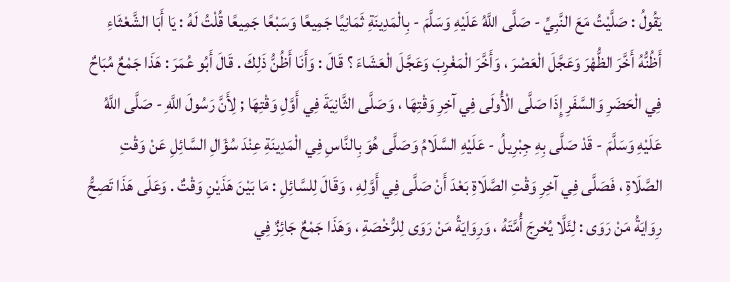يَقُولُ : صَلَّيْتُ مَعَ النَّبِيِّ - صَلَّى اللَّهُ عَلَيْهِ وَسَلَّمَ - بِالْمَدِينَةِ ثَمَانِيًا جَمِيعًا وَسَبْعًا جَمِيعًا قُلْتُ لَهُ : يَا أَبَا الشَّعْثَاءِ أَظُنُّهُ أَخَّرَ الظُّهْرَ وَعَجَّلَ الْعَصْرَ ، وَأَخَّرَ الْمَغْرِبَ وَعَجَّلَ الْعَشَاءَ ؟ قَالَ : وَأَنَا أَظُنُّ ذَلِكَ . قَالَ أَبُو عُمَرَ : هَذَا جَمْعٌ مُبَاحٌ فِي الْحَضَرِ وَالسَّفَرِ إِذَا صَلَّى الْأُولَى فِي آخِرِ وَقْتِهَا ، وَصَلَّى الثَّانِيَةَ فِي أَوَّلِ وَقْتِهَا ; لِأَنَّ رَسُولَ اللَّهِ - صَلَّى اللَّهُ عَلَيْهِ وَسَلَّمَ - قَدْ صَلَّى بِهِ جِبْرِيلُ - عَلَيْهِ السَّلَامُ وَصَلَّى هُوَ بِالنَّاسِ فِي الْمَدِينَةِ عِنْدَ سُؤَالِ السَّائِلِ عَنْ وَقْتِ الصَّلَاةِ ، فَصَلَّى فِي آخِرِ وَقْتِ الصَّلَاةِ بَعْدَ أَنْ صَلَّى فِي أَوَّلِهِ ، وَقَالَ لِلسَّائِلِ : مَا بَيْنَ هَذَيْنِ وَقْتٌ . وَعَلَى هَذَا تَصِحُّ رِوَايَةُ مَنْ رَوَى : لِئَلَّا يُحْرِجَ أُمَّتَهُ ، وَرِوَايَةُ مَنْ رَوَى لِلرُّخْصَةِ ، وَهَذَا جَمْعٌ جَائِزٌ فِي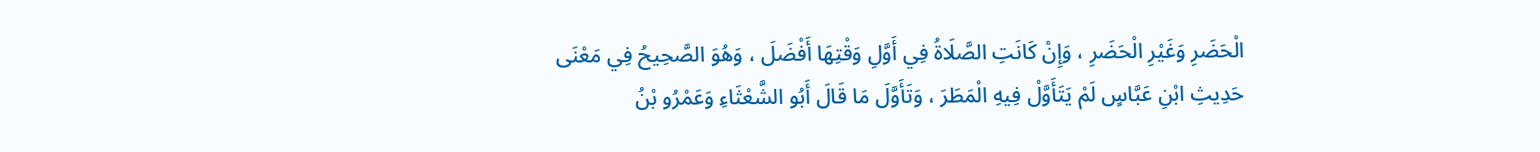الْحَضَرِ وَغَيْرِ الْحَضَرِ ، وَإِنْ كَانَتِ الصَّلَاةُ فِي أَوَّلِ وَقْتِهَا أَفْضَلَ ، وَهُوَ الصَّحِيحُ فِي مَعْنَى حَدِيثِ ابْنِ عَبَّاسٍ لَمْ يَتَأَوَّلْ فِيهِ الْمَطَرَ ، وَتَأَوَّلَ مَا قَالَ أَبُو الشَّعْثَاءِ وَعَمْرُو بْنُ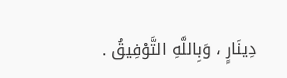دِينَارٍ ، وَبِاللَّهِ التَّوْفِيقُ .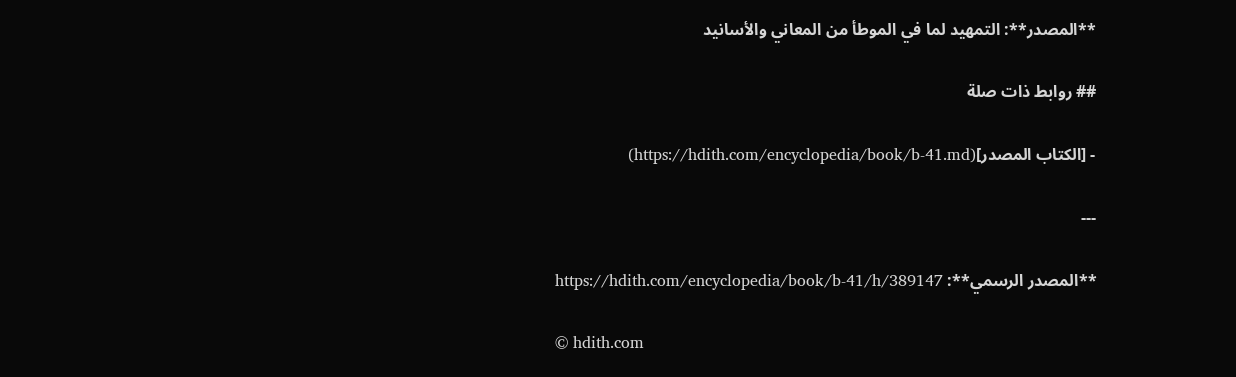**المصدر**: التمهيد لما في الموطأ من المعاني والأسانيد

## روابط ذات صلة

- [الكتاب المصدر](https://hdith.com/encyclopedia/book/b-41.md)

---

**المصدر الرسمي**: https://hdith.com/encyclopedia/book/b-41/h/389147

© hdith.com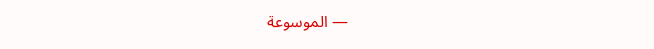— الموسوعة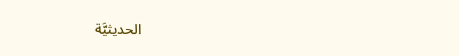الحديثيَّة